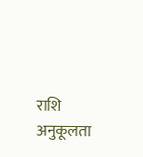राशि अनुकूलता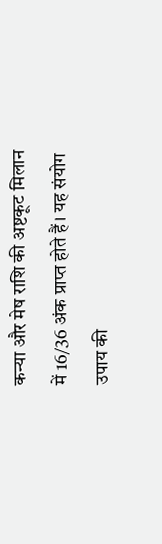कन्या और मेष राशि की अष्टकूट मिलान में 16/36 अंक प्राप्त होते हैं। यह संयोग उपाय की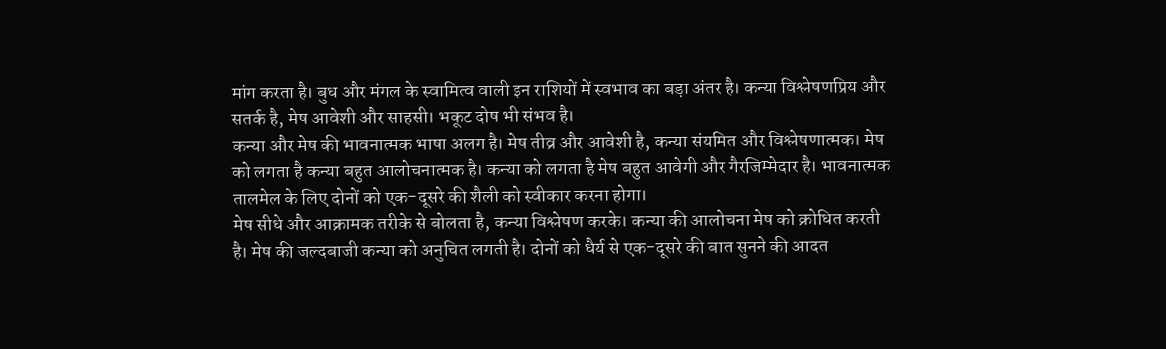मांग करता है। बुध और मंगल के स्वामित्व वाली इन राशियों में स्वभाव का बड़ा अंतर है। कन्या विश्लेषणप्रिय और सतर्क है, मेष आवेशी और साहसी। भकूट दोष भी संभव है।
कन्या और मेष की भावनात्मक भाषा अलग है। मेष तीव्र और आवेशी है, कन्या संयमित और विश्लेषणात्मक। मेष को लगता है कन्या बहुत आलोचनात्मक है। कन्या को लगता है मेष बहुत आवेगी और गैरजिम्मेदार है। भावनात्मक तालमेल के लिए दोनों को एक-दूसरे की शैली को स्वीकार करना होगा।
मेष सीधे और आक्रामक तरीके से बोलता है, कन्या विश्लेषण करके। कन्या की आलोचना मेष को क्रोधित करती है। मेष की जल्दबाजी कन्या को अनुचित लगती है। दोनों को धैर्य से एक-दूसरे की बात सुनने की आदत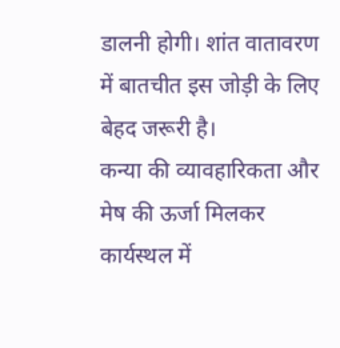डालनी होगी। शांत वातावरण में बातचीत इस जोड़ी के लिए बेहद जरूरी है।
कन्या की व्यावहारिकता और मेष की ऊर्जा मिलकर कार्यस्थल में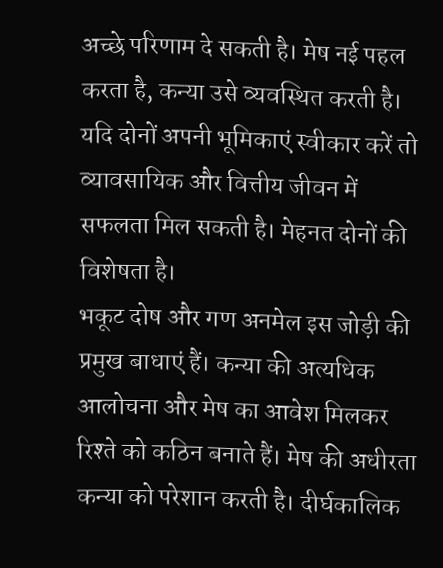अच्छे परिणाम दे सकती है। मेष नई पहल करता है, कन्या उसे व्यवस्थित करती है। यदि दोनों अपनी भूमिकाएं स्वीकार करें तो व्यावसायिक और वित्तीय जीवन में सफलता मिल सकती है। मेहनत दोनों की विशेषता है।
भकूट दोष और गण अनमेल इस जोड़ी की प्रमुख बाधाएं हैं। कन्या की अत्यधिक आलोचना और मेष का आवेश मिलकर रिश्ते को कठिन बनाते हैं। मेष की अधीरता कन्या को परेशान करती है। दीर्घकालिक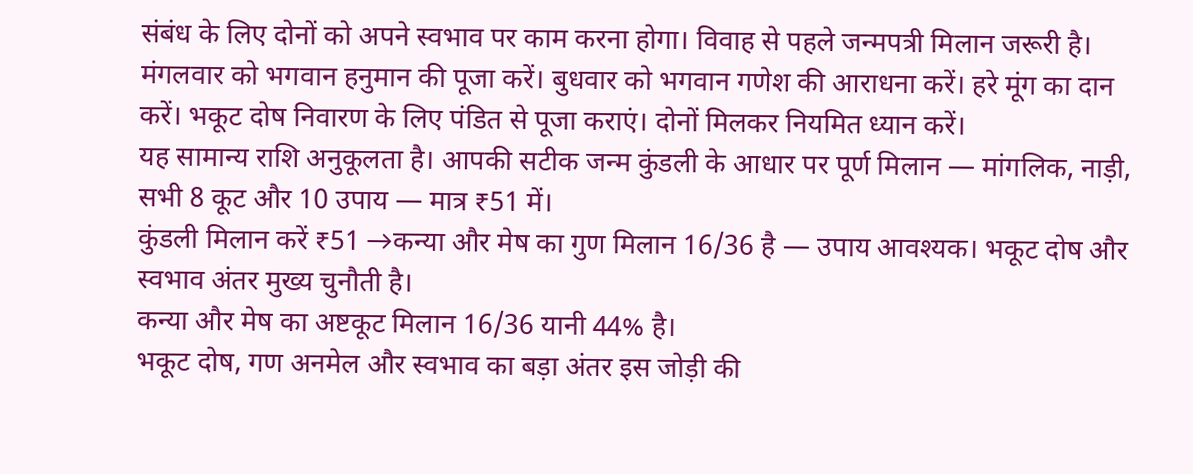संबंध के लिए दोनों को अपने स्वभाव पर काम करना होगा। विवाह से पहले जन्मपत्री मिलान जरूरी है।
मंगलवार को भगवान हनुमान की पूजा करें। बुधवार को भगवान गणेश की आराधना करें। हरे मूंग का दान करें। भकूट दोष निवारण के लिए पंडित से पूजा कराएं। दोनों मिलकर नियमित ध्यान करें।
यह सामान्य राशि अनुकूलता है। आपकी सटीक जन्म कुंडली के आधार पर पूर्ण मिलान — मांगलिक, नाड़ी, सभी 8 कूट और 10 उपाय — मात्र ₹51 में।
कुंडली मिलान करें ₹51 →कन्या और मेष का गुण मिलान 16/36 है — उपाय आवश्यक। भकूट दोष और स्वभाव अंतर मुख्य चुनौती है।
कन्या और मेष का अष्टकूट मिलान 16/36 यानी 44% है।
भकूट दोष, गण अनमेल और स्वभाव का बड़ा अंतर इस जोड़ी की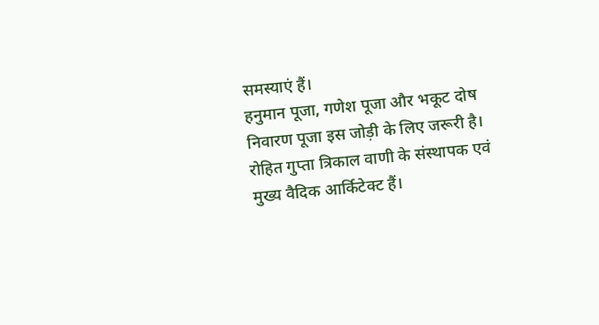समस्याएं हैं।
हनुमान पूजा, गणेश पूजा और भकूट दोष निवारण पूजा इस जोड़ी के लिए जरूरी है।
रोहित गुप्ता त्रिकाल वाणी के संस्थापक एवं मुख्य वैदिक आर्किटेक्ट हैं।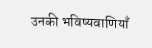उनकी भविष्यवाणियाँ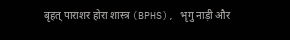बृहत् पाराशर होरा शास्त्र (BPHS), भृगु नाड़ी और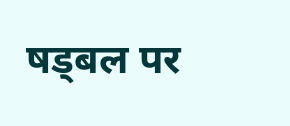षड्बल पर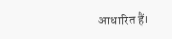आधारित हैं।